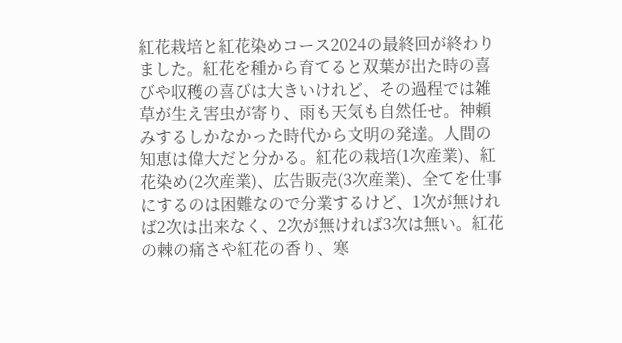紅花栽培と紅花染めコース2024の最終回が終わりました。紅花を種から育てると双葉が出た時の喜びや収穫の喜びは大きいけれど、その過程では雑草が生え害虫が寄り、雨も天気も自然任せ。神頼みするしかなかった時代から文明の発達。人間の知恵は偉大だと分かる。紅花の栽培(1次産業)、紅花染め(2次産業)、広告販売(3次産業)、全てを仕事にするのは困難なので分業するけど、1次が無ければ2次は出来なく、2次が無ければ3次は無い。紅花の棘の痛さや紅花の香り、寒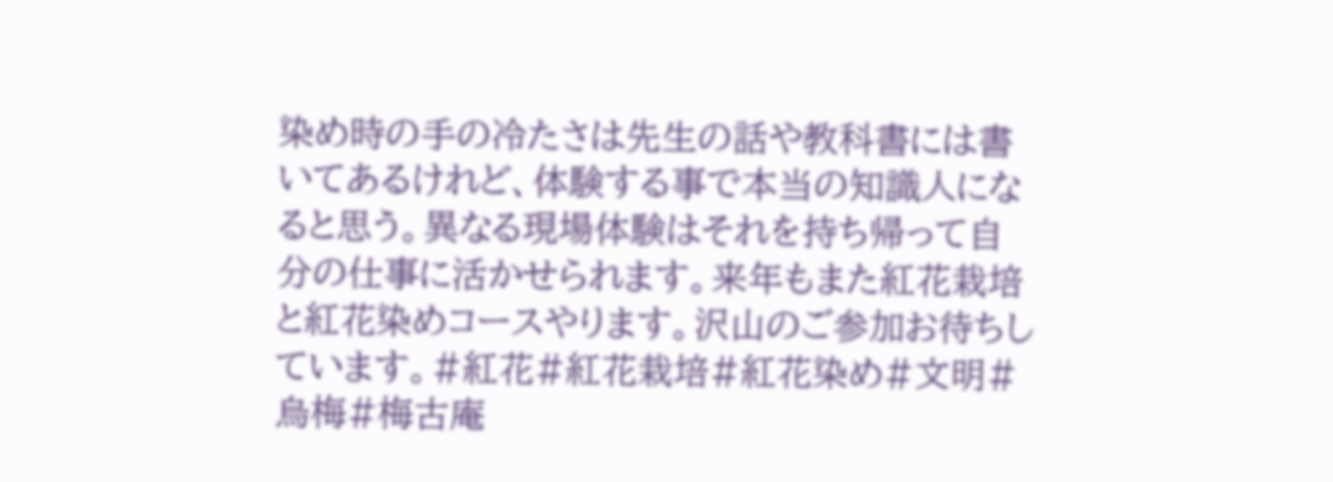染め時の手の冷たさは先生の話や教科書には書いてあるけれど、体験する事で本当の知識人になると思う。異なる現場体験はそれを持ち帰って自分の仕事に活かせられます。来年もまた紅花栽培と紅花染めコースやります。沢山のご参加お待ちしています。#紅花#紅花栽培#紅花染め#文明#烏梅#梅古庵